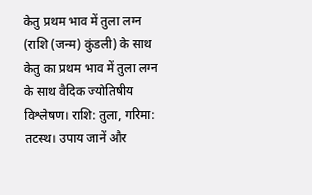केतु प्रथम भाव में तुला लग्न (राशि (जन्म) कुंडली) के साथ
केतु का प्रथम भाव में तुला लग्न के साथ वैदिक ज्योतिषीय विश्लेषण। राशि: तुला, गरिमा: तटस्थ। उपाय जानें और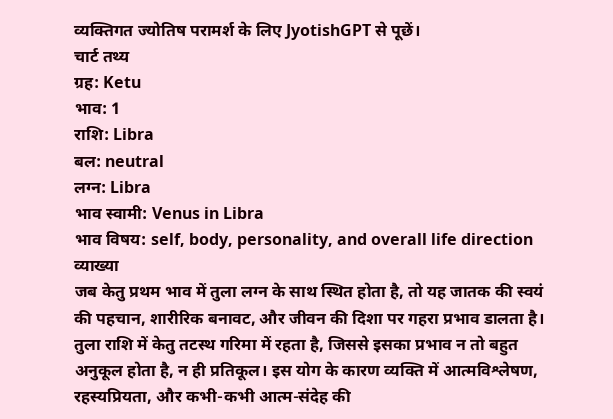व्यक्तिगत ज्योतिष परामर्श के लिए JyotishGPT से पूछें।
चार्ट तथ्य
ग्रह: Ketu
भाव: 1
राशि: Libra
बल: neutral
लग्न: Libra
भाव स्वामी: Venus in Libra
भाव विषय: self, body, personality, and overall life direction
व्याख्या
जब केतु प्रथम भाव में तुला लग्न के साथ स्थित होता है, तो यह जातक की स्वयं की पहचान, शारीरिक बनावट, और जीवन की दिशा पर गहरा प्रभाव डालता है। तुला राशि में केतु तटस्थ गरिमा में रहता है, जिससे इसका प्रभाव न तो बहुत अनुकूल होता है, न ही प्रतिकूल। इस योग के कारण व्यक्ति में आत्मविश्लेषण, रहस्यप्रियता, और कभी-कभी आत्म-संदेह की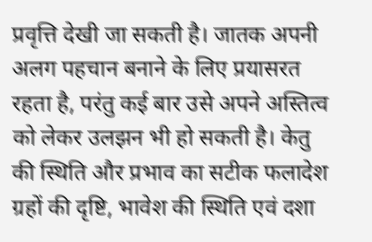प्रवृत्ति देखी जा सकती है। जातक अपनी अलग पहचान बनाने के लिए प्रयासरत रहता है, परंतु कई बार उसे अपने अस्तित्व को लेकर उलझन भी हो सकती है। केतु की स्थिति और प्रभाव का सटीक फलादेश ग्रहों की दृष्टि, भावेश की स्थिति एवं दशा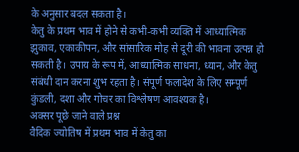के अनुसार बदल सकता है।
केतु के प्रथम भाव में होने से कभी-कभी व्यक्ति में आध्यात्मिक झुकाव, एकाकीपन, और सांसारिक मोह से दूरी की भावना उत्पन्न हो सकती है। उपाय के रूप में, आध्यात्मिक साधना, ध्यान, और केतु संबंधी दान करना शुभ रहता है। संपूर्ण फलादेश के लिए सम्पूर्ण कुंडली, दशा और गोचर का विश्लेषण आवश्यक है।
अक्सर पूछे जाने वाले प्रश्न
वैदिक ज्योतिष में प्रथम भाव में केतु का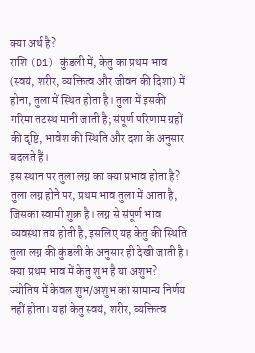क्या अर्थ है?
राशि (D1) कुंडली में, केतु का प्रथम भाव (स्वयं, शरीर, व्यक्तित्व और जीवन की दिशा) में होना, तुला में स्थित होता है। तुला में इसकी गरिमा तटस्थ मानी जाती है; संपूर्ण परिणाम ग्रहों की दृष्टि, भावेश की स्थिति और दशा के अनुसार बदलते हैं।
इस स्थान पर तुला लग्न का क्या प्रभाव होता है?
तुला लग्न होने पर, प्रथम भाव तुला में आता है, जिसका स्वामी शुक्र है। लग्न से संपूर्ण भाव व्यवस्था तय होती है, इसलिए यह केतु की स्थिति तुला लग्न की कुंडली के अनुसार ही देखी जाती है।
क्या प्रथम भाव में केतु शुभ है या अशुभ?
ज्योतिष में केवल शुभ/अशुभ का सामान्य निर्णय नहीं होता। यहां केतु स्वयं, शरीर, व्यक्तित्व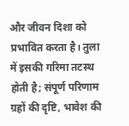और जीवन दिशा को प्रभावित करता है। तुला में इसकी गरिमा तटस्थ होती है; संपूर्ण परिणाम ग्रहों की दृष्टि, भावेश की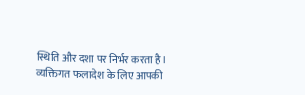स्थिति और दशा पर निर्भर करता है। व्यक्तिगत फलादेश के लिए आपकी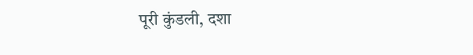पूरी कुंडली, दशा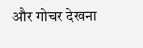और गोचर देखना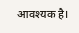आवश्यक है।